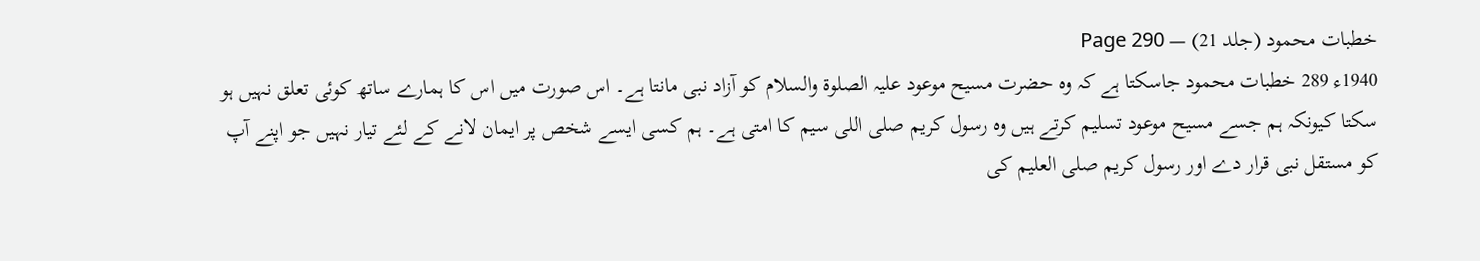خطبات محمود (جلد 21) — Page 290
1940ء 289 خطبات محمود جاسکتا ہے کہ وہ حضرت مسیح موعود علیہ الصلوۃ والسلام کو آزاد نبی مانتا ہے۔ اس صورت میں اس کا ہمارے ساتھ کوئی تعلق نہیں ہو سکتا کیونکہ ہم جسے مسیح موعود تسلیم کرتے ہیں وہ رسول کریم صلی اللی سیم کا امتی ہے۔ ہم کسی ایسے شخص پر ایمان لانے کے لئے تیار نہیں جو اپنے آپ کو مستقل نبی قرار دے اور رسول کریم صلی العلیم کی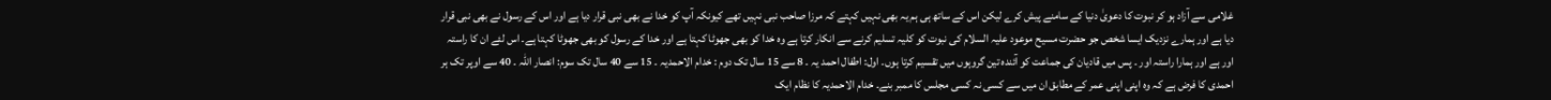غلامی سے آزاد ہو کر نبوت کا دعویٰ دنیا کے سامنے پیش کرے لیکن اس کے ساتھ ہی ہم یہ بھی نہیں کہتے کہ مرزا صاحب نبی نہیں تھے کیونکہ آپ کو خدا نے بھی نبی قرار دیا ہے اور اس کے رسول نے بھی نبی قرار دیا ہے اور ہمارے نزدیک ایسا شخص جو حضرت مسیح موعود علیہ السلام کی نبوت کو کلیہ تسلیم کرنے سے انکار کرتا ہے وہ خدا کو بھی جھوٹا کہتا ہے اور خدا کے رسول کو بھی جھوٹا کہتا ہے۔ اس لئے ان کا راستہ اور ہے اور ہمارا راستہ اور ۔ پس میں قادیان کی جماعت کو آئندہ تین گروہوں میں تقسیم کرتا ہوں۔ اول: اطفال احمد یہ ۔ 8 سے 15 سال تک دوم : خدام الاحمدیہ ۔ 15 سے 40 سال تک سوم: انصار اللہ ۔ 40 سے اوپر تک ہر احمدی کا فرض ہے کہ وہ اپنی اپنی عمر کے مطابق ان میں سے کسی نہ کسی مجلس کا ممبر بنے۔ خدام الاحمدیہ کا نظام ایک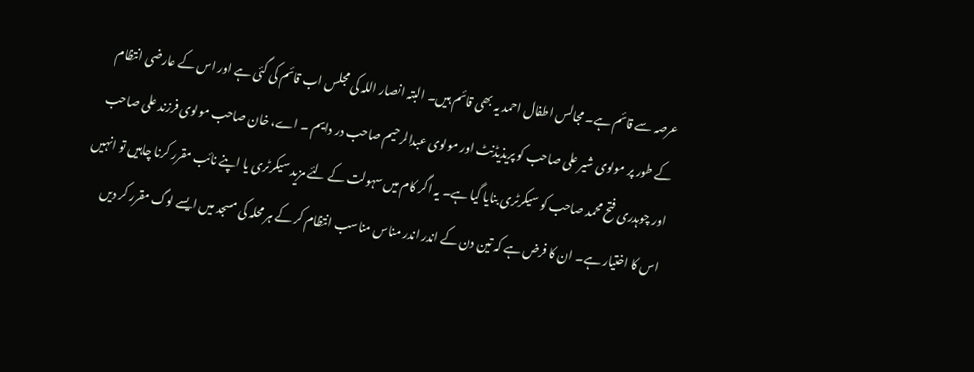عرصہ سے قائم ہے۔ مجالس اطفال احمد یہ بھی قائم ہیں۔ البتہ انصار اللہ کی مجلس اب قائم کی گئی ہے اور اس کے عارضی انتظام کے طور پر مولوی شیر علی صاحب کو پریذیڈنٹ اور مولوی عبدالرحیم صاحب در دایم ۔ اے، خان صاحب مولوی فرزند علی صاحب اور چوہدری فتح محمد صاحب کو سیکرٹری بنایا گیا ہے۔ یہ اگر کام میں سہولت کے لئے مزید سیکرٹری یا اپنے نائب مقرر کرنا چاہیں تو انہیں اس کا اختیار ہے۔ ان کا فرض ہے کہ تین دن کے اندر اندر مناس مناسب انتظام کر کے ہر محلہ کی مسجد میں ایسے لوگ مقرر کر دیں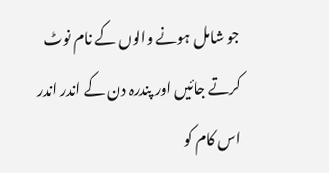جو شامل ہونے والوں کے نام نوٹ کرتے جائیں اور پندرہ دن کے اندر اندر اس کام کو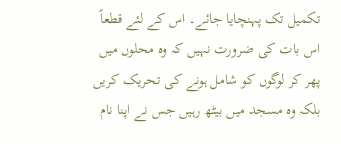تکمیل تک پہنچایا جائے۔ اس کے لئے قطعاً اس بات کی ضرورت نہیں کہ وہ محلوں میں پھر کر لوگوں کو شامل ہونے کی تحریک کریں بلکہ وہ مسجد میں بیٹھ رہیں جس نے اپنا نام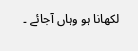لکھانا ہو وہاں آجائے ۔